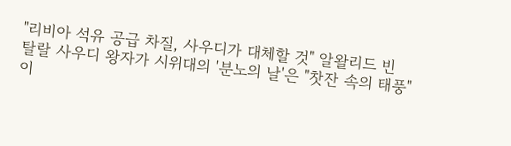"리비아 석유 공급 차질, 사우디가 대체할 것" 알왈리드 빈 탈랄 사우디 왕자가 시위대의 '분노의 날'은 "찻잔 속의 태풍"이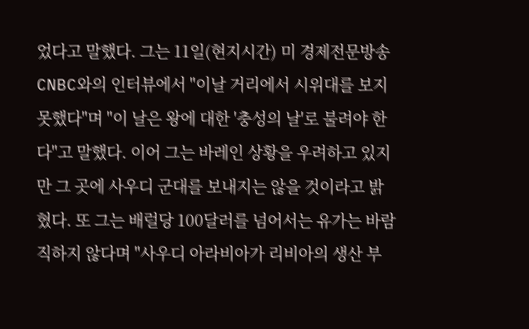었다고 말했다. 그는 11일(현지시간) 미 경제전문방송 CNBC와의 인터뷰에서 "이날 거리에서 시위대를 보지 못했다"며 "이 날은 왕에 대한 '충성의 날'로 불려야 한다"고 말했다. 이어 그는 바레인 상황을 우려하고 있지만 그 곳에 사우디 군대를 보내지는 않을 것이라고 밝혔다. 또 그는 배럴당 100달러를 넘어서는 유가는 바람직하지 않다며 "사우디 아라비아가 리비아의 생산 부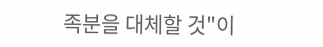족분을 대체할 것"이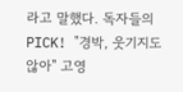라고 말했다. 독자들의 PICK! "경박, 웃기지도 않아" 고영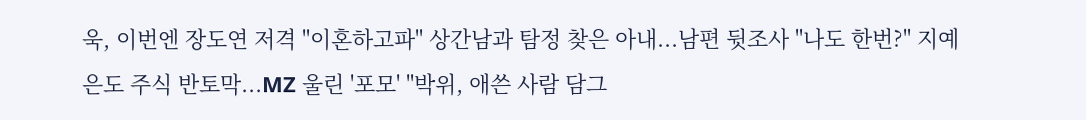욱, 이번엔 장도연 저격 "이혼하고파" 상간남과 탐정 찾은 아내...남편 뒷조사 "나도 한번?" 지예은도 주식 반토막...MZ 울린 '포모' "박위, 애쓴 사람 담그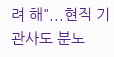려 해"...현직 기관사도 분노